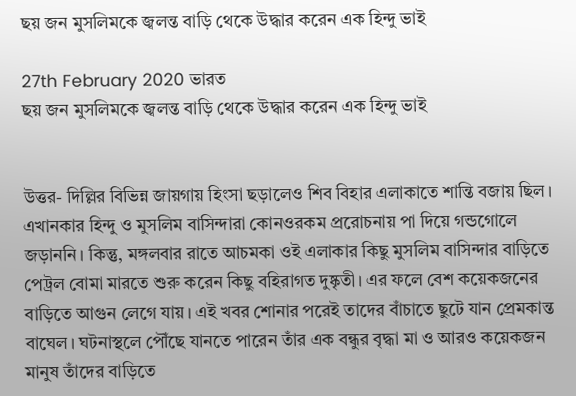ছয় জন মুসলিমকে জ্বলন্ত বাড়ি থেকে উদ্ধার করেন এক হিন্দু ভাই

27th February 2020 ভারত
ছয় জন মুসলিমকে জ্বলন্ত বাড়ি থেকে উদ্ধার করেন এক হিন্দু ভাই


উত্তর- দিল্লির বিভিন্ন জায়গায় হিংসা ছড়ালেও শিব বিহার এলাকাতে শান্তি বজায় ছিল। এখানকার হিন্দু ও মুসলিম বাসিন্দারা কোনওরকম প্ররোচনায় পা দিয়ে গন্ডগোলে জড়াননি। কিন্তু, মঙ্গলবার রাতে আচমকা ওই এলাকার কিছু মুসলিম বাসিন্দার বাড়িতে পেট্রল বোমা মারতে শুরু করেন কিছু বহিরাগত দুষ্কৃতী। এর ফলে বেশ কয়েকজনের বাড়িতে আগুন লেগে যায়। এই খবর শোনার পরেই তাদের বাঁচাতে ছুটে যান প্রেমকান্ত বাঘেল। ঘটনাস্থলে পৌঁছে যানতে পারেন তাঁর এক বন্ধুর বৃদ্ধা মা ও আরও কয়েকজন মানুষ তাঁদের বাড়িতে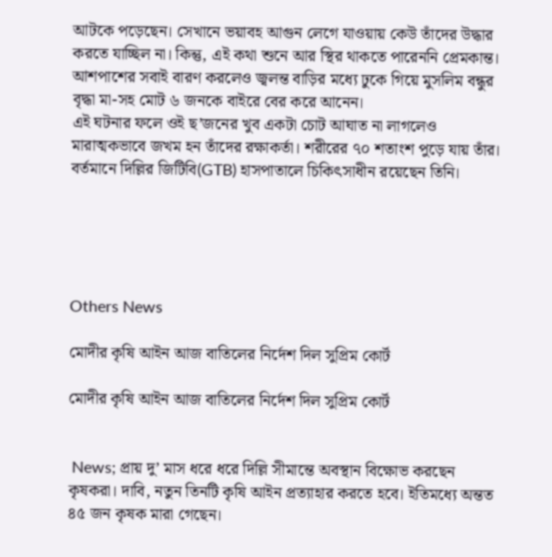আটকে পড়েছেন। সেখানে ভয়াবহ আগুন লেগে যাওয়ায় কেউ তাঁদের উদ্ধার করতে যাচ্ছিল না। কিন্তু, এই কথা শুনে আর স্থির থাকতে পারেননি প্রেমকান্ত। আশপাশের সবাই বারণ করলেও জ্বলন্ত বাড়ির মধ্যে ঢুকে গিয়ে মুসলিম বন্ধুর বৃদ্ধা মা-সহ মোট ৬ জনকে বাইরে বের করে আনেন।
এই ঘটনার ফলে ওই ছ’জনের খুব একটা চোট আঘাত না লাগলেও মারাত্মকভাবে জখম হন তাঁদের রক্ষাকর্তা। শরীরের ৭০ শতাংশ পুড়ে যায় তাঁর।
বর্তমানে দিল্লির জিটিবি(GTB) হাসপাতালে চিকিৎসাধীন রয়েছেন তিনি।





Others News

মোদীর কৃষি আইন আজ বাতিলের নির্দেশ দিল সুপ্রিম কোর্ট

মোদীর কৃষি আইন আজ বাতিলের নির্দেশ দিল সুপ্রিম কোর্ট


 News; প্রায় দু’ মাস ধরে ধরে দিল্লি সীমান্তে অবস্থান বিক্ষোভ করছেন কৃষকরা। দাবি, নতুন তিনটি কৃষি আইন প্রত্যাহার করতে হবে। ইতিমধ্যে অন্তত ৪৫ জন কৃষক মারা গেছেন।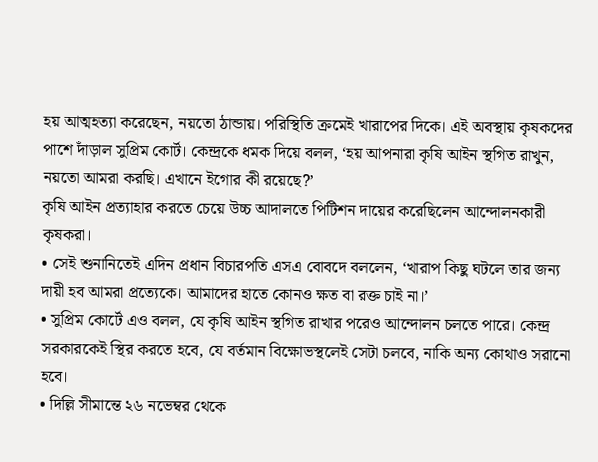হয় আত্মহত্যা করেছেন, নয়তো ঠান্ডায়। পরিস্থিতি ক্রমেই খারাপের দিকে। এই অবস্থায় কৃষকদের পাশে দাঁড়াল সুপ্রিম কোর্ট। কেন্দ্রকে ধমক দিয়ে বলল, ‘হয় আপনারা কৃষি আইন স্থগিত রাখুন, নয়তো আমরা করছি। এখানে ইগোর কী রয়েছে?’
কৃষি আইন প্রত্যাহার করতে চেয়ে উচ্চ আদালতে পিটিশন দায়ের করেছিলেন আন্দোলনকারী কৃষকরা।
• সেই শুনানিতেই এদিন প্রধান বিচারপতি এসএ বোবদে বললেন, ‘খারাপ কিছু ঘটলে তার জন্য দায়ী হব আমরা প্রত্যেকে। আমাদের হাতে কোনও ক্ষত বা রক্ত চাই না।’
• সুপ্রিম কোর্টে এও বলল, যে কৃষি আইন স্থগিত রাখার পরেও আন্দোলন চলতে পারে। কেন্দ্র সরকারকেই স্থির করতে হবে, যে বর্তমান বিক্ষোভস্থলেই সেটা চলবে, নাকি অন্য কোথাও সরানো হবে।
• দিল্লি সীমান্তে ২৬ নভেম্বর থেকে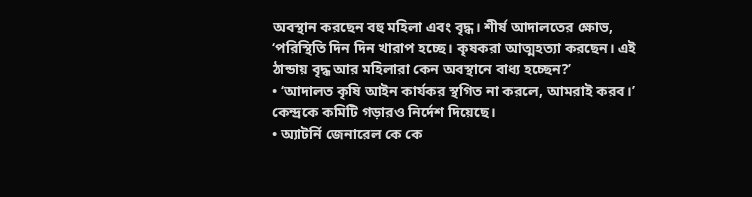অবস্থান করছেন বহু মহিলা এবং বৃদ্ধ। শীর্ষ আদালতের ক্ষোভ, ‘পরিস্থিতি দিন দিন খারাপ হচ্ছে। কৃষকরা আত্মহত্যা করছেন। এই ঠান্ডায় বৃদ্ধ আর মহিলারা কেন অবস্থানে বাধ্য হচ্ছেন?’
• ‘আদালত কৃষি আইন কার্যকর স্থগিত না করলে, আমরাই করব।’ কেন্দ্রকে কমিটি গড়ারও নির্দেশ দিয়েছে।
• অ্যাটর্নি জেনারেল কে কে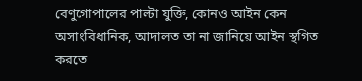বেণুগোপালের পাল্টা যুক্তি, কোনও আইন কেন অসাংবিধানিক, আদালত তা না জানিয়ে আইন স্থগিত করতে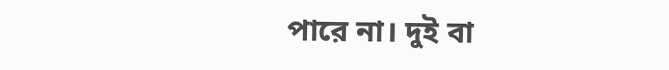পারে না। দুই বা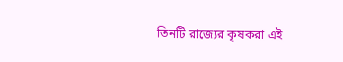তিনটি রাজ্যের কৃষকরা এই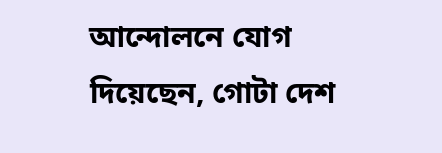আন্দোলনে যোগ দিয়েছেন, গোটা দেশ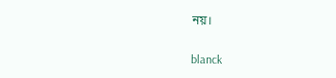নয়।


blanck